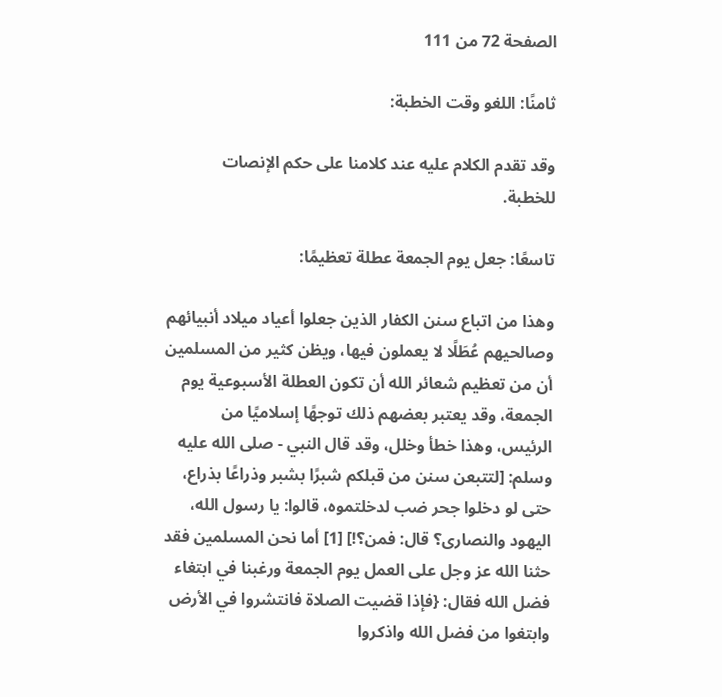الصفحة 72 من 111

ثامنًا: اللغو وقت الخطبة:

وقد تقدم الكلام عليه عند كلامنا على حكم الإنصات للخطبة.

تاسعًا: جعل يوم الجمعة عطلة تعظيمًا:

وهذا من اتباع سنن الكفار الذين جعلوا أعياد ميلاد أنبيائهم وصالحيهم عُطَلًا لا يعملون فيها، ويظن كثير من المسلمين أن من تعظيم شعائر الله أن تكون العطلة الأسبوعية يوم الجمعة، وقد يعتبر بعضهم ذلك توجهًا إسلاميًا من الرئيس، وهذا خطأ وخلل، وقد قال النبي - صلى الله عليه وسلم: [لتتبعن سنن من قبلكم شبرًا بشبر وذراعًا بذراع، حتى لو دخلوا جحر ضب لدخلتموه، قالوا: يا رسول الله، اليهود والنصارى؟ قال: فمن؟!] [1] أما نحن المسلمين فقد حثنا الله عز وجل على العمل يوم الجمعة ورغبنا في ابتغاء فضل الله فقال: {فإذا قضيت الصلاة فانتشروا في الأرض وابتغوا من فضل الله واذكروا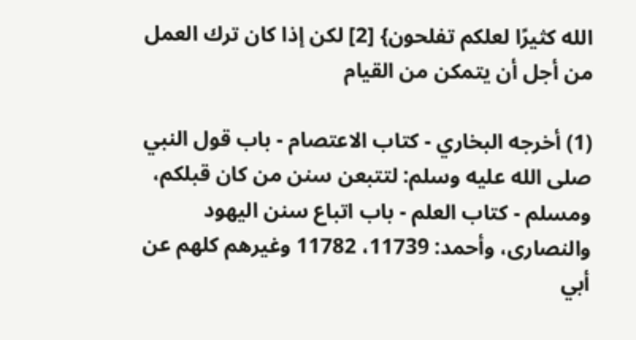الله كثيرًا لعلكم تفلحون} [2] لكن إذا كان ترك العمل من أجل أن يتمكن من القيام

(1) أخرجه البخاري - كتاب الاعتصام - باب قول النبي صلى الله عليه وسلم: لتتبعن سنن من كان قبلكم، ومسلم - كتاب العلم - باب اتباع سنن اليهود والنصارى، وأحمد: 11739، 11782 وغيرهم كلهم عن أبي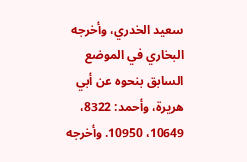سعيد الخدري، وأخرجه البخاري في الموضع السابق بنحوه عن أبي هريرة، وأحمد: 8322، 10649، 10950. وأخرجه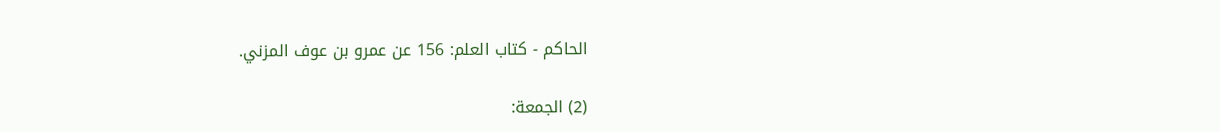الحاكم - كتاب العلم: 156 عن عمرو بن عوف المزني.

(2) الجمعة: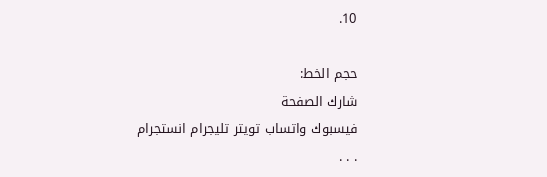10.

حجم الخط:
شارك الصفحة
فيسبوك واتساب تويتر تليجرام انستجرام
. . .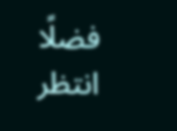فضلًا انتظر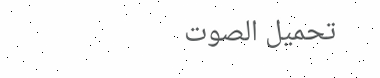تحميل الصوت